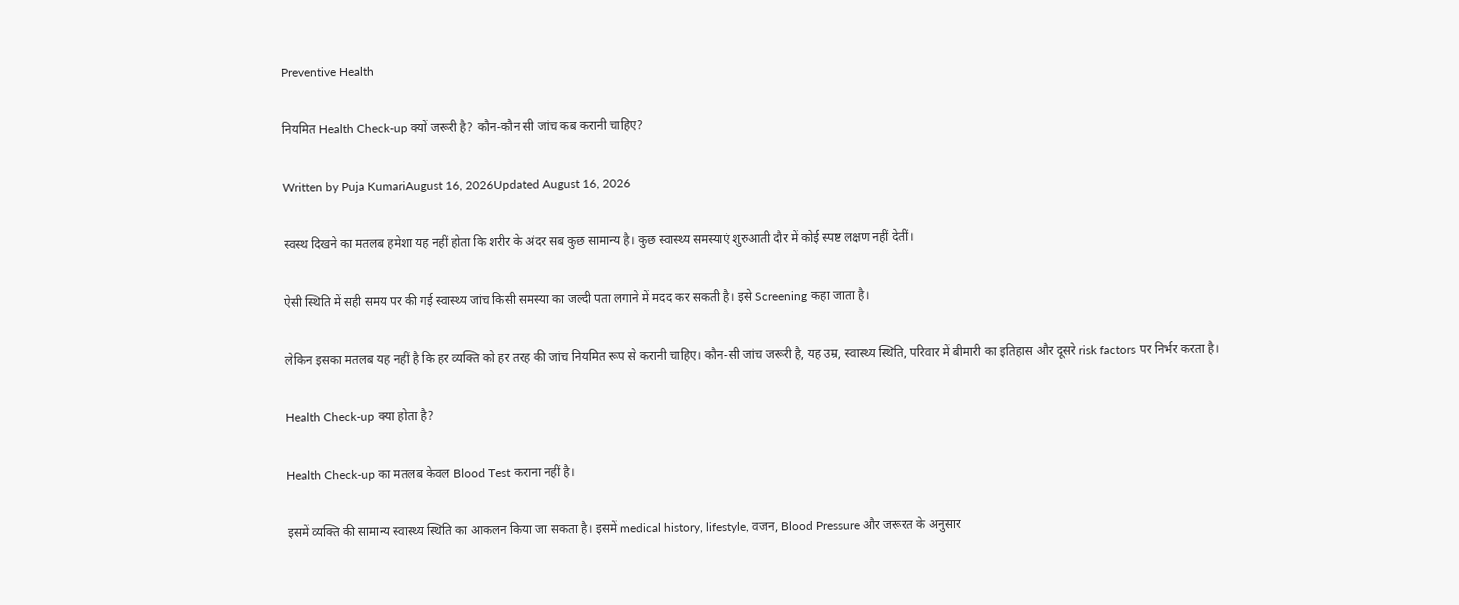Preventive Health

नियमित Health Check-up क्यों जरूरी है? कौन-कौन सी जांच कब करानी चाहिए?

Written by Puja KumariAugust 16, 2026Updated August 16, 2026

स्वस्थ दिखने का मतलब हमेशा यह नहीं होता कि शरीर के अंदर सब कुछ सामान्य है। कुछ स्वास्थ्य समस्याएं शुरुआती दौर में कोई स्पष्ट लक्षण नहीं देतीं।

ऐसी स्थिति में सही समय पर की गई स्वास्थ्य जांच किसी समस्या का जल्दी पता लगाने में मदद कर सकती है। इसे Screening कहा जाता है।

लेकिन इसका मतलब यह नहीं है कि हर व्यक्ति को हर तरह की जांच नियमित रूप से करानी चाहिए। कौन-सी जांच जरूरी है, यह उम्र, स्वास्थ्य स्थिति, परिवार में बीमारी का इतिहास और दूसरे risk factors पर निर्भर करता है।

Health Check-up क्या होता है?

Health Check-up का मतलब केवल Blood Test कराना नहीं है।

इसमें व्यक्ति की सामान्य स्वास्थ्य स्थिति का आकलन किया जा सकता है। इसमें medical history, lifestyle, वजन, Blood Pressure और जरूरत के अनुसार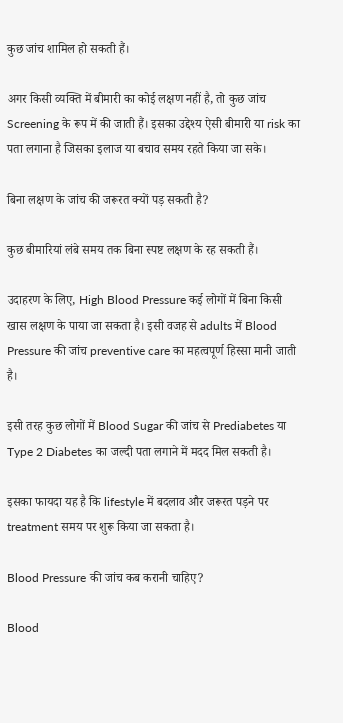कुछ जांच शामिल हो सकती हैं।

अगर किसी व्यक्ति में बीमारी का कोई लक्षण नहीं है, तो कुछ जांच Screening के रूप में की जाती हैं। इसका उद्देश्य ऐसी बीमारी या risk का पता लगाना है जिसका इलाज या बचाव समय रहते किया जा सके।

बिना लक्षण के जांच की जरूरत क्यों पड़ सकती है?

कुछ बीमारियां लंबे समय तक बिना स्पष्ट लक्षण के रह सकती हैं।

उदाहरण के लिए, High Blood Pressure कई लोगों में बिना किसी खास लक्षण के पाया जा सकता है। इसी वजह से adults में Blood Pressure की जांच preventive care का महत्वपूर्ण हिस्सा मानी जाती है।

इसी तरह कुछ लोगों में Blood Sugar की जांच से Prediabetes या Type 2 Diabetes का जल्दी पता लगाने में मदद मिल सकती है।

इसका फायदा यह है कि lifestyle में बदलाव और जरूरत पड़ने पर treatment समय पर शुरू किया जा सकता है।

Blood Pressure की जांच कब करानी चाहिए?

Blood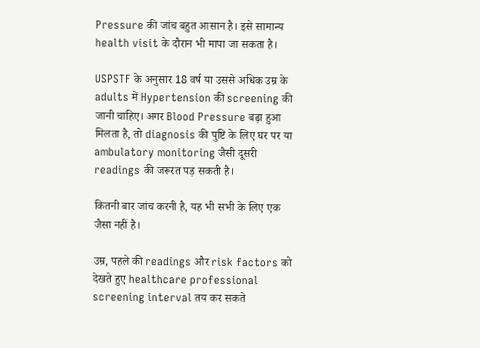Pressure की जांच बहुत आसान है। इसे सामान्य health visit के दौरान भी मापा जा सकता है।

USPSTF के अनुसार 18 वर्ष या उससे अधिक उम्र के adults में Hypertension की screening की जानी चाहिए। अगर Blood Pressure बढ़ा हुआ मिलता है, तो diagnosis की पुष्टि के लिए घर पर या ambulatory monitoring जैसी दूसरी readings की जरूरत पड़ सकती है।

कितनी बार जांच करनी है, यह भी सभी के लिए एक जैसा नहीं है।

उम्र, पहले की readings और risk factors को देखते हुए healthcare professional screening interval तय कर सकते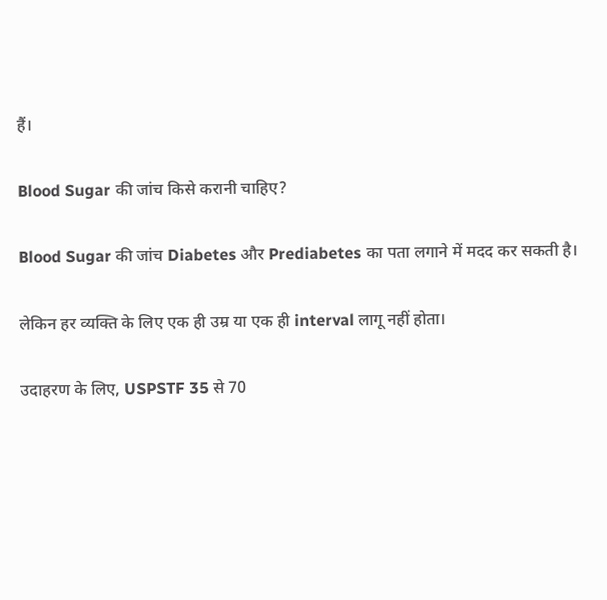हैं।

Blood Sugar की जांच किसे करानी चाहिए?

Blood Sugar की जांच Diabetes और Prediabetes का पता लगाने में मदद कर सकती है।

लेकिन हर व्यक्ति के लिए एक ही उम्र या एक ही interval लागू नहीं होता।

उदाहरण के लिए, USPSTF 35 से 70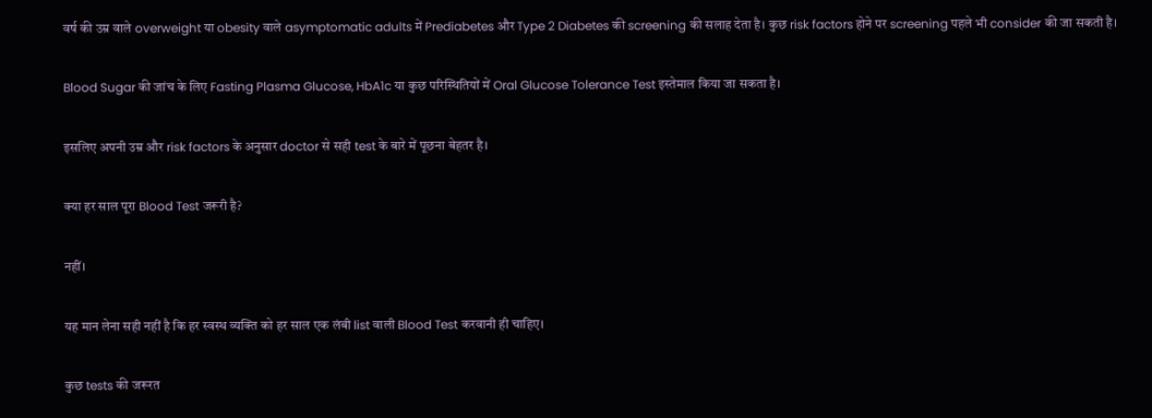वर्ष की उम्र वाले overweight या obesity वाले asymptomatic adults में Prediabetes और Type 2 Diabetes की screening की सलाह देता है। कुछ risk factors होने पर screening पहले भी consider की जा सकती है।

Blood Sugar की जांच के लिए Fasting Plasma Glucose, HbA1c या कुछ परिस्थितियों में Oral Glucose Tolerance Test इस्तेमाल किया जा सकता है।

इसलिए अपनी उम्र और risk factors के अनुसार doctor से सही test के बारे में पूछना बेहतर है।

क्या हर साल पूरा Blood Test जरूरी है?

नहीं।

यह मान लेना सही नहीं है कि हर स्वस्थ व्यक्ति को हर साल एक लंबी list वाली Blood Test करवानी ही चाहिए।

कुछ tests की जरूरत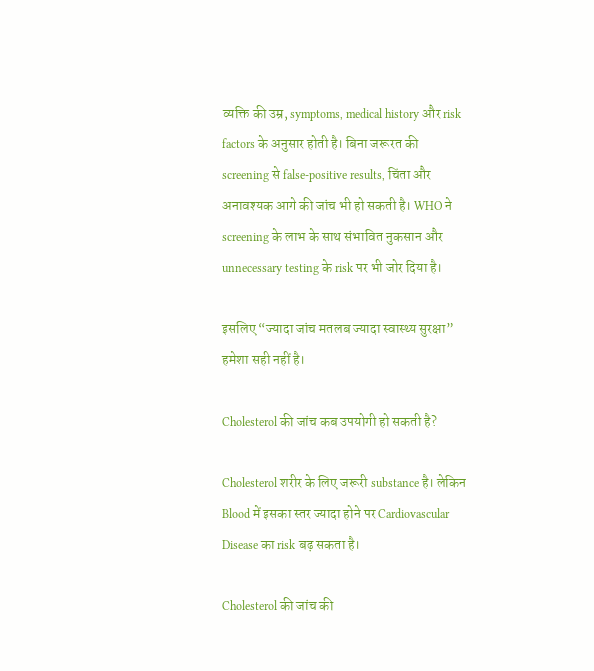व्यक्ति की उम्र, symptoms, medical history और risk factors के अनुसार होती है। बिना जरूरत की screening से false-positive results, चिंता और अनावश्यक आगे की जांच भी हो सकती है। WHO ने screening के लाभ के साथ संभावित नुकसान और unnecessary testing के risk पर भी जोर दिया है।

इसलिए “ज्यादा जांच मतलब ज्यादा स्वास्थ्य सुरक्षा” हमेशा सही नहीं है।

Cholesterol की जांच कब उपयोगी हो सकती है?

Cholesterol शरीर के लिए जरूरी substance है। लेकिन Blood में इसका स्तर ज्यादा होने पर Cardiovascular Disease का risk बढ़ सकता है।

Cholesterol की जांच की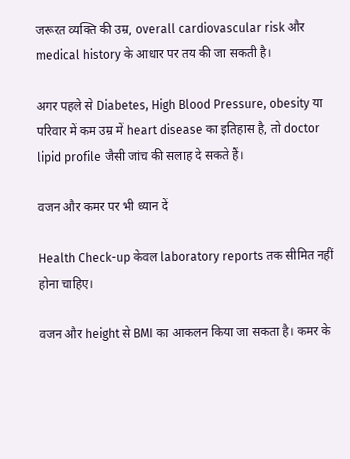जरूरत व्यक्ति की उम्र, overall cardiovascular risk और medical history के आधार पर तय की जा सकती है।

अगर पहले से Diabetes, High Blood Pressure, obesity या परिवार में कम उम्र में heart disease का इतिहास है, तो doctor lipid profile जैसी जांच की सलाह दे सकते हैं।

वजन और कमर पर भी ध्यान दें

Health Check-up केवल laboratory reports तक सीमित नहीं होना चाहिए।

वजन और height से BMI का आकलन किया जा सकता है। कमर के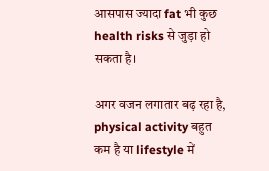आसपास ज्यादा fat भी कुछ health risks से जुड़ा हो सकता है।

अगर वजन लगातार बढ़ रहा है, physical activity बहुत कम है या lifestyle में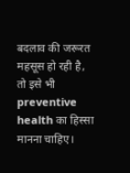बदलाव की जरूरत महसूस हो रही है, तो इसे भी preventive health का हिस्सा मानना चाहिए।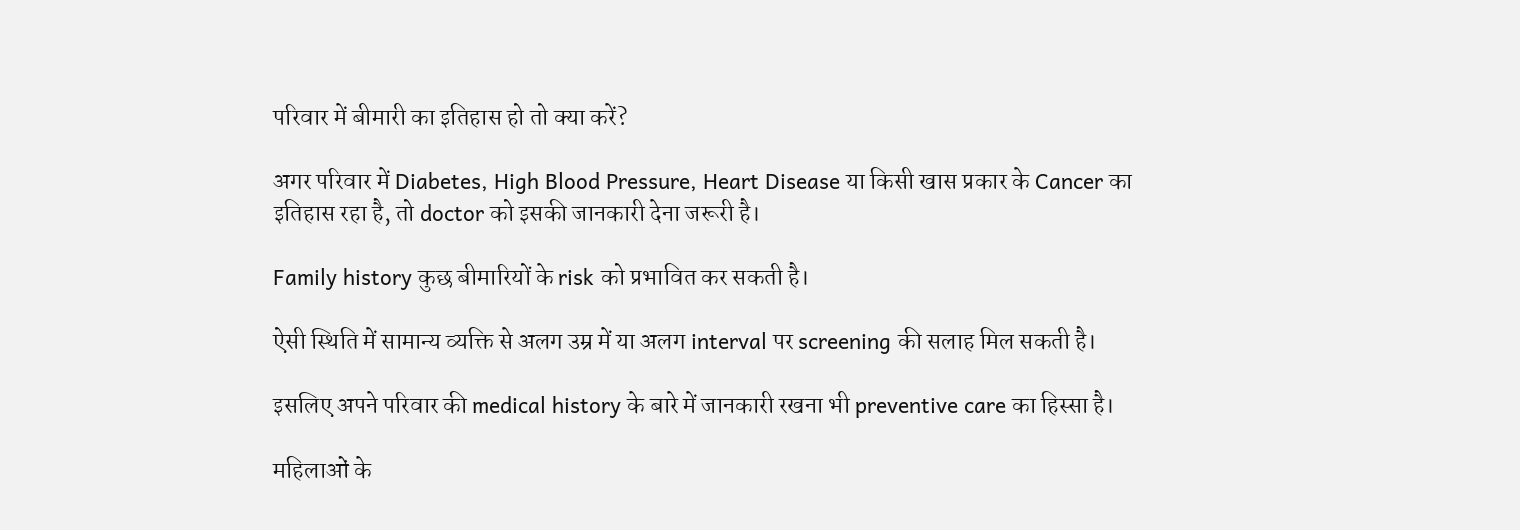परिवार में बीमारी का इतिहास हो तो क्या करें?

अगर परिवार में Diabetes, High Blood Pressure, Heart Disease या किसी खास प्रकार के Cancer का इतिहास रहा है, तो doctor को इसकी जानकारी देना जरूरी है।

Family history कुछ बीमारियों के risk को प्रभावित कर सकती है।

ऐसी स्थिति में सामान्य व्यक्ति से अलग उम्र में या अलग interval पर screening की सलाह मिल सकती है।

इसलिए अपने परिवार की medical history के बारे में जानकारी रखना भी preventive care का हिस्सा है।

महिलाओं के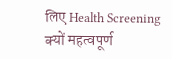लिए Health Screening क्यों महत्वपूर्ण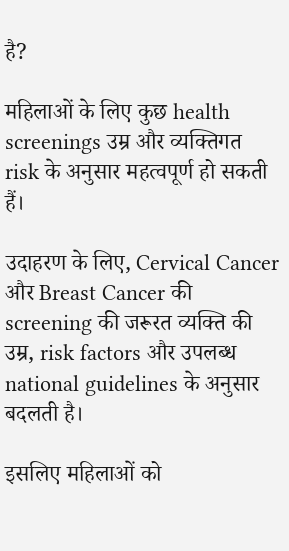है?

महिलाओं के लिए कुछ health screenings उम्र और व्यक्तिगत risk के अनुसार महत्वपूर्ण हो सकती हैं।

उदाहरण के लिए, Cervical Cancer और Breast Cancer की screening की जरूरत व्यक्ति की उम्र, risk factors और उपलब्ध national guidelines के अनुसार बदलती है।

इसलिए महिलाओं को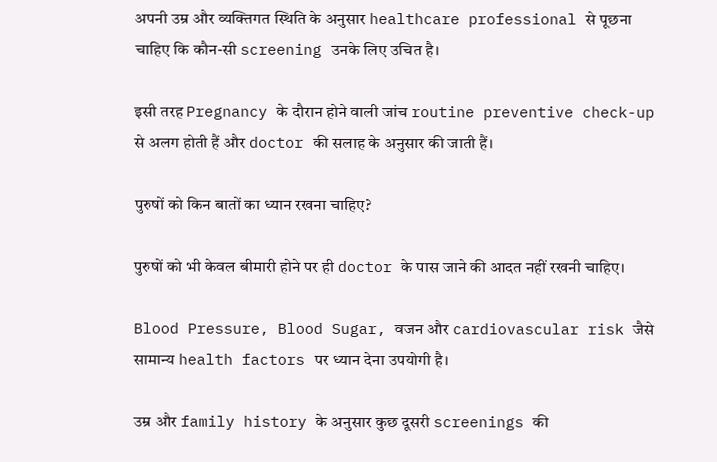अपनी उम्र और व्यक्तिगत स्थिति के अनुसार healthcare professional से पूछना चाहिए कि कौन-सी screening उनके लिए उचित है।

इसी तरह Pregnancy के दौरान होने वाली जांच routine preventive check-up से अलग होती हैं और doctor की सलाह के अनुसार की जाती हैं।

पुरुषों को किन बातों का ध्यान रखना चाहिए?

पुरुषों को भी केवल बीमारी होने पर ही doctor के पास जाने की आदत नहीं रखनी चाहिए।

Blood Pressure, Blood Sugar, वजन और cardiovascular risk जैसे सामान्य health factors पर ध्यान देना उपयोगी है।

उम्र और family history के अनुसार कुछ दूसरी screenings की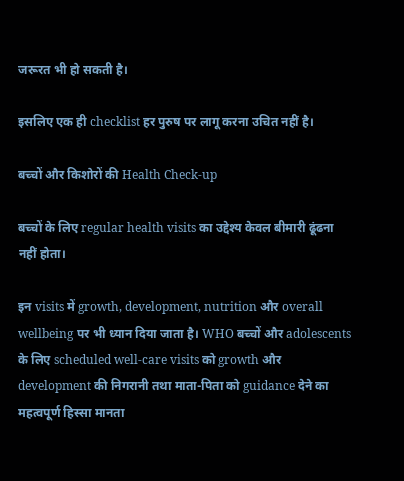जरूरत भी हो सकती है।

इसलिए एक ही checklist हर पुरुष पर लागू करना उचित नहीं है।

बच्चों और किशोरों की Health Check-up

बच्चों के लिए regular health visits का उद्देश्य केवल बीमारी ढूंढना नहीं होता।

इन visits में growth, development, nutrition और overall wellbeing पर भी ध्यान दिया जाता है। WHO बच्चों और adolescents के लिए scheduled well-care visits को growth और development की निगरानी तथा माता-पिता को guidance देने का महत्वपूर्ण हिस्सा मानता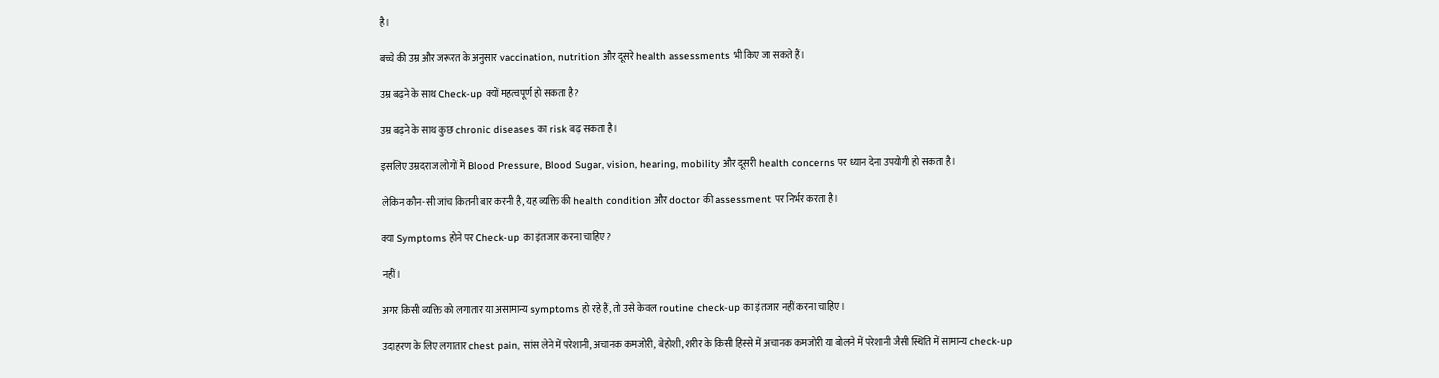है।

बच्चे की उम्र और जरूरत के अनुसार vaccination, nutrition और दूसरे health assessments भी किए जा सकते हैं।

उम्र बढ़ने के साथ Check-up क्यों महत्वपूर्ण हो सकता है?

उम्र बढ़ने के साथ कुछ chronic diseases का risk बढ़ सकता है।

इसलिए उम्रदराज लोगों में Blood Pressure, Blood Sugar, vision, hearing, mobility और दूसरी health concerns पर ध्यान देना उपयोगी हो सकता है।

लेकिन कौन-सी जांच कितनी बार करनी है, यह व्यक्ति की health condition और doctor की assessment पर निर्भर करता है।

क्या Symptoms होने पर Check-up का इंतजार करना चाहिए?

नहीं।

अगर किसी व्यक्ति को लगातार या असामान्य symptoms हो रहे हैं, तो उसे केवल routine check-up का इंतजार नहीं करना चाहिए।

उदाहरण के लिए लगातार chest pain, सांस लेने में परेशानी, अचानक कमजोरी, बेहोशी, शरीर के किसी हिस्से में अचानक कमजोरी या बोलने में परेशानी जैसी स्थिति में सामान्य check-up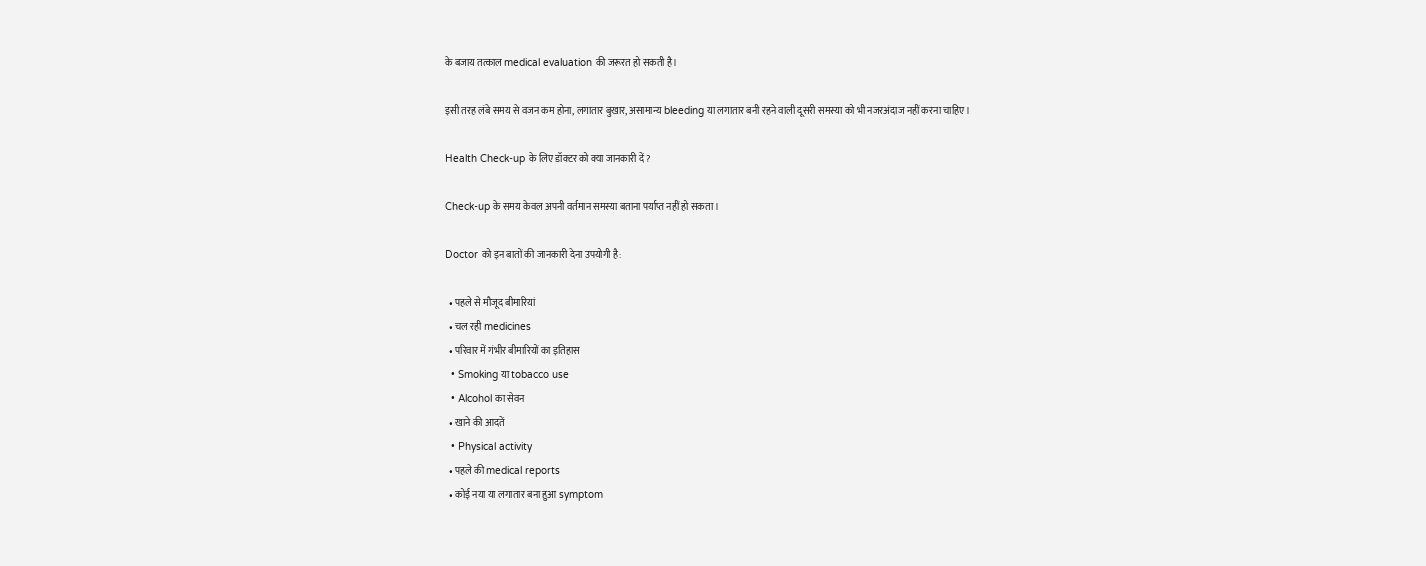के बजाय तत्काल medical evaluation की जरूरत हो सकती है।

इसी तरह लंबे समय से वजन कम होना, लगातार बुखार, असामान्य bleeding या लगातार बनी रहने वाली दूसरी समस्या को भी नजरअंदाज नहीं करना चाहिए।

Health Check-up के लिए डॉक्टर को क्या जानकारी दें?

Check-up के समय केवल अपनी वर्तमान समस्या बताना पर्याप्त नहीं हो सकता।

Doctor को इन बातों की जानकारी देना उपयोगी है:

  • पहले से मौजूद बीमारियां
  • चल रही medicines
  • परिवार में गंभीर बीमारियों का इतिहास
  • Smoking या tobacco use
  • Alcohol का सेवन
  • खाने की आदतें
  • Physical activity
  • पहले की medical reports
  • कोई नया या लगातार बना हुआ symptom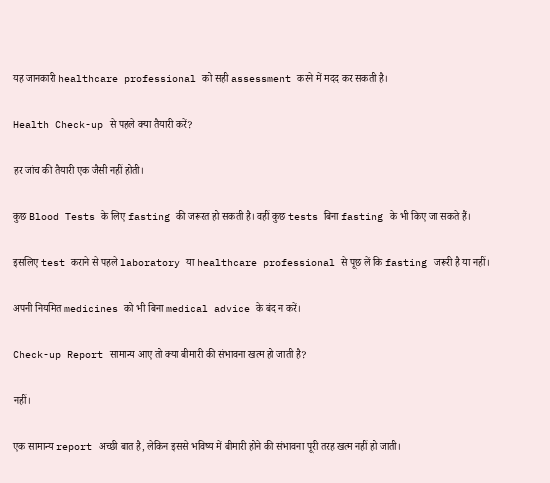यह जानकारी healthcare professional को सही assessment करने में मदद कर सकती है।

Health Check-up से पहले क्या तैयारी करें?

हर जांच की तैयारी एक जैसी नहीं होती।

कुछ Blood Tests के लिए fasting की जरूरत हो सकती है। वहीं कुछ tests बिना fasting के भी किए जा सकते हैं।

इसलिए test कराने से पहले laboratory या healthcare professional से पूछ लें कि fasting जरूरी है या नहीं।

अपनी नियमित medicines को भी बिना medical advice के बंद न करें।

Check-up Report सामान्य आए तो क्या बीमारी की संभावना खत्म हो जाती है?

नहीं।

एक सामान्य report अच्छी बात है, लेकिन इससे भविष्य में बीमारी होने की संभावना पूरी तरह खत्म नहीं हो जाती।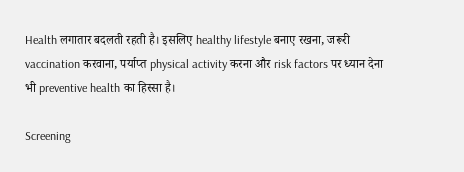Health लगातार बदलती रहती है। इसलिए healthy lifestyle बनाए रखना, जरूरी vaccination करवाना, पर्याप्त physical activity करना और risk factors पर ध्यान देना भी preventive health का हिस्सा है।

Screening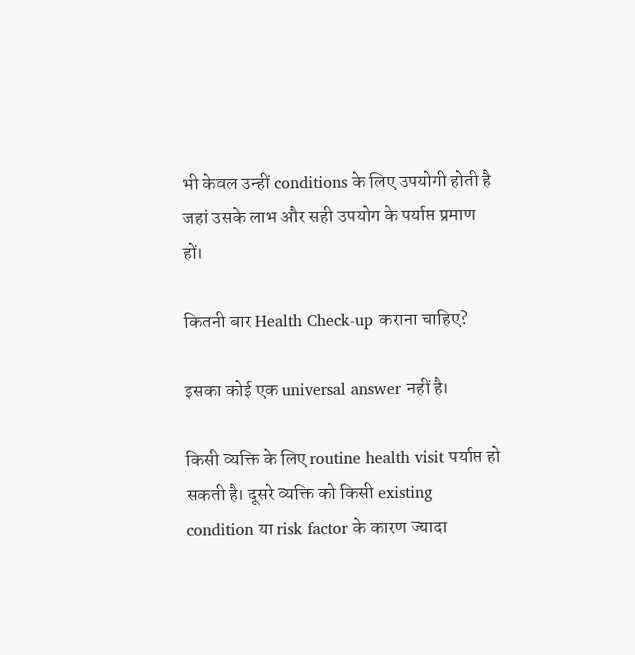भी केवल उन्हीं conditions के लिए उपयोगी होती है जहां उसके लाभ और सही उपयोग के पर्याप्त प्रमाण हों।

कितनी बार Health Check-up कराना चाहिए?

इसका कोई एक universal answer नहीं है।

किसी व्यक्ति के लिए routine health visit पर्याप्त हो सकती है। दूसरे व्यक्ति को किसी existing condition या risk factor के कारण ज्यादा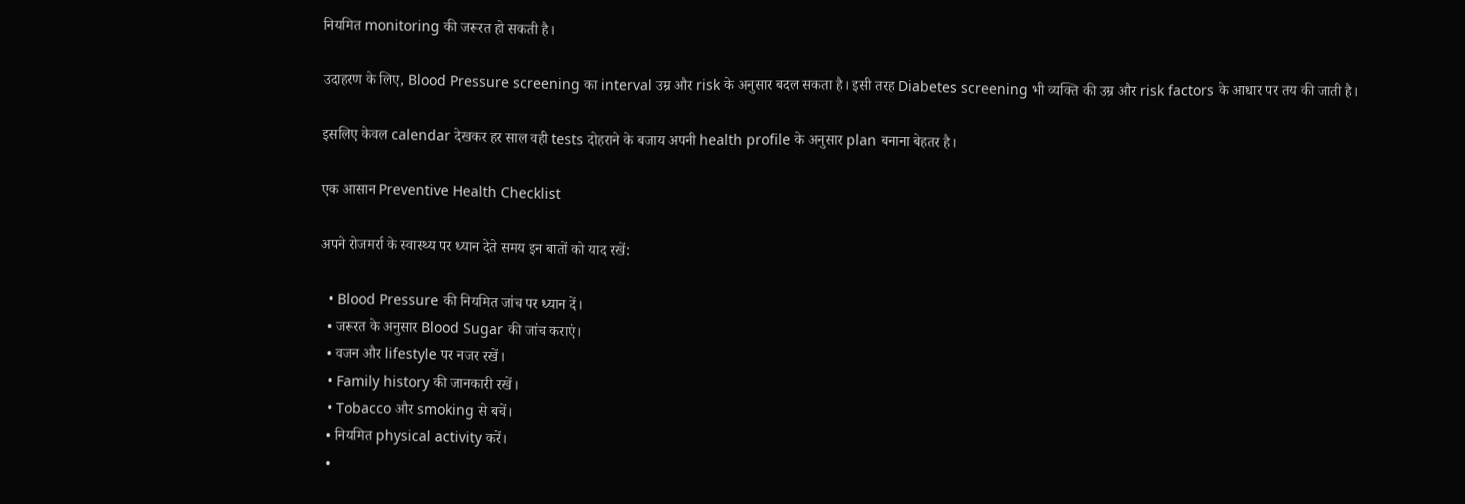नियमित monitoring की जरूरत हो सकती है।

उदाहरण के लिए, Blood Pressure screening का interval उम्र और risk के अनुसार बदल सकता है। इसी तरह Diabetes screening भी व्यक्ति की उम्र और risk factors के आधार पर तय की जाती है।

इसलिए केवल calendar देखकर हर साल वही tests दोहराने के बजाय अपनी health profile के अनुसार plan बनाना बेहतर है।

एक आसान Preventive Health Checklist

अपने रोजमर्रा के स्वास्थ्य पर ध्यान देते समय इन बातों को याद रखें:

  • Blood Pressure की नियमित जांच पर ध्यान दें।
  • जरूरत के अनुसार Blood Sugar की जांच कराएं।
  • वजन और lifestyle पर नजर रखें।
  • Family history की जानकारी रखें।
  • Tobacco और smoking से बचें।
  • नियमित physical activity करें।
  •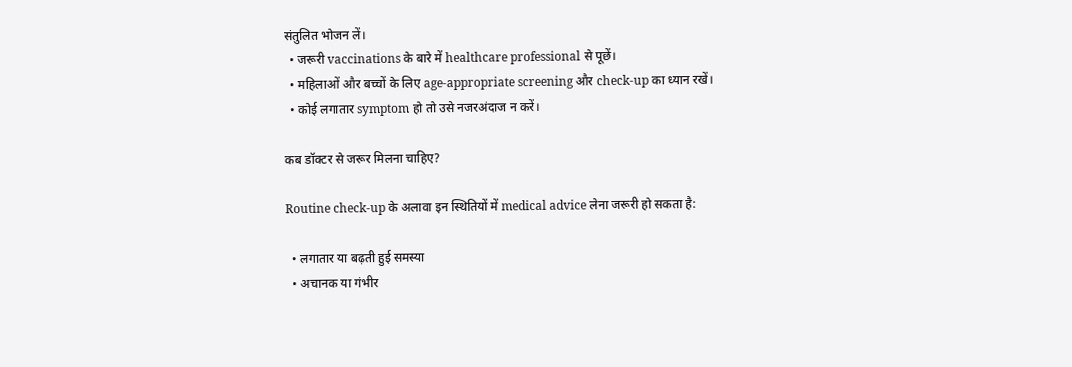संतुलित भोजन लें।
  • जरूरी vaccinations के बारे में healthcare professional से पूछें।
  • महिलाओं और बच्चों के लिए age-appropriate screening और check-up का ध्यान रखें।
  • कोई लगातार symptom हो तो उसे नजरअंदाज न करें।

कब डॉक्टर से जरूर मिलना चाहिए?

Routine check-up के अलावा इन स्थितियों में medical advice लेना जरूरी हो सकता है:

  • लगातार या बढ़ती हुई समस्या
  • अचानक या गंभीर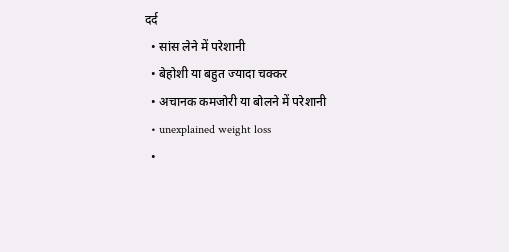दर्द
  • सांस लेने में परेशानी
  • बेहोशी या बहुत ज्यादा चक्कर
  • अचानक कमजोरी या बोलने में परेशानी
  • unexplained weight loss
  •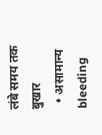लंबे समय तक बुखार
  • असामान्य bleeding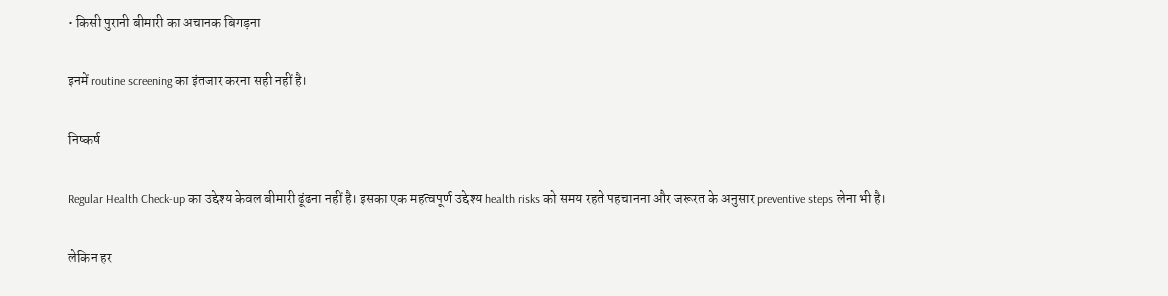• किसी पुरानी बीमारी का अचानक बिगड़ना

इनमें routine screening का इंतजार करना सही नहीं है।

निष्कर्ष

Regular Health Check-up का उद्देश्य केवल बीमारी ढूंढना नहीं है। इसका एक महत्वपूर्ण उद्देश्य health risks को समय रहते पहचानना और जरूरत के अनुसार preventive steps लेना भी है।

लेकिन हर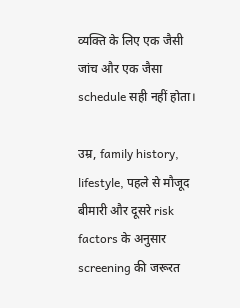व्यक्ति के लिए एक जैसी जांच और एक जैसा schedule सही नहीं होता।

उम्र, family history, lifestyle, पहले से मौजूद बीमारी और दूसरे risk factors के अनुसार screening की जरूरत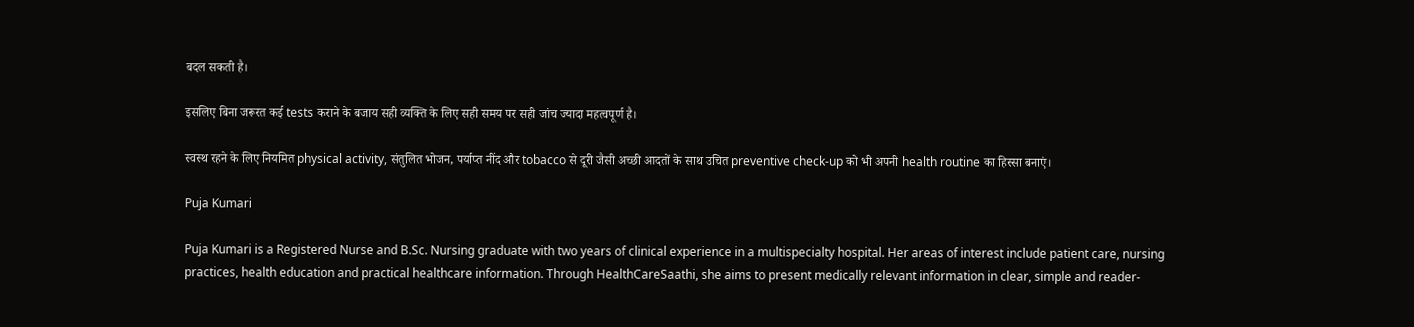बदल सकती है।

इसलिए बिना जरूरत कई tests कराने के बजाय सही व्यक्ति के लिए सही समय पर सही जांच ज्यादा महत्वपूर्ण है।

स्वस्थ रहने के लिए नियमित physical activity, संतुलित भोजन, पर्याप्त नींद और tobacco से दूरी जैसी अच्छी आदतों के साथ उचित preventive check-up को भी अपनी health routine का हिस्सा बनाएं।

Puja Kumari

Puja Kumari is a Registered Nurse and B.Sc. Nursing graduate with two years of clinical experience in a multispecialty hospital. Her areas of interest include patient care, nursing practices, health education and practical healthcare information. Through HealthCareSaathi, she aims to present medically relevant information in clear, simple and reader-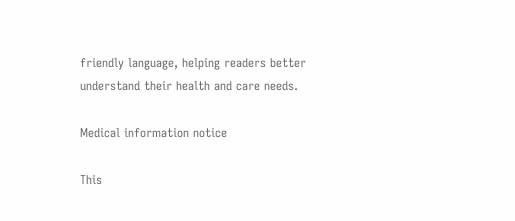friendly language, helping readers better understand their health and care needs.

Medical information notice

This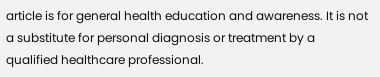article is for general health education and awareness. It is not a substitute for personal diagnosis or treatment by a qualified healthcare professional.